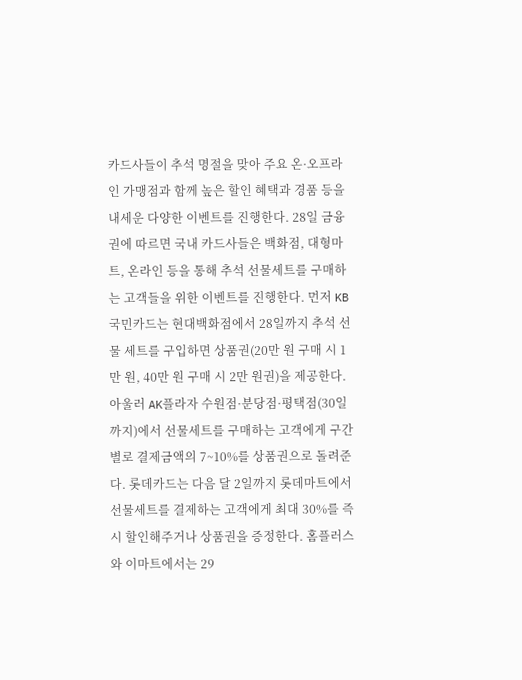카드사들이 추석 명절을 맞아 주요 온·오프라인 가맹점과 함께 높은 할인 혜택과 경품 등을 내세운 다양한 이벤트를 진행한다. 28일 금융권에 따르면 국내 카드사들은 백화점, 대형마트, 온라인 등을 통해 추석 선물세트를 구매하는 고객들을 위한 이벤트를 진행한다. 먼저 KB국민카드는 현대백화점에서 28일까지 추석 선물 세트를 구입하면 상품권(20만 원 구매 시 1만 원, 40만 원 구매 시 2만 원권)을 제공한다. 아울러 AK플라자 수원점·분당점·평택점(30일까지)에서 선물세트를 구매하는 고객에게 구간별로 결제금액의 7~10%를 상품권으로 돌려준다. 롯데카드는 다음 달 2일까지 롯데마트에서 선물세트를 결제하는 고객에게 최대 30%를 즉시 할인해주거나 상품권을 증정한다. 홈플러스와 이마트에서는 29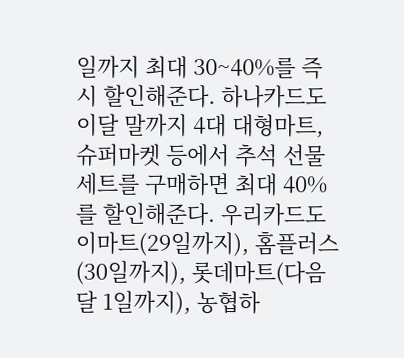일까지 최대 30~40%를 즉시 할인해준다. 하나카드도 이달 말까지 4대 대형마트, 슈퍼마켓 등에서 추석 선물세트를 구매하면 최대 40%를 할인해준다. 우리카드도 이마트(29일까지), 홈플러스(30일까지), 롯데마트(다음 달 1일까지), 농협하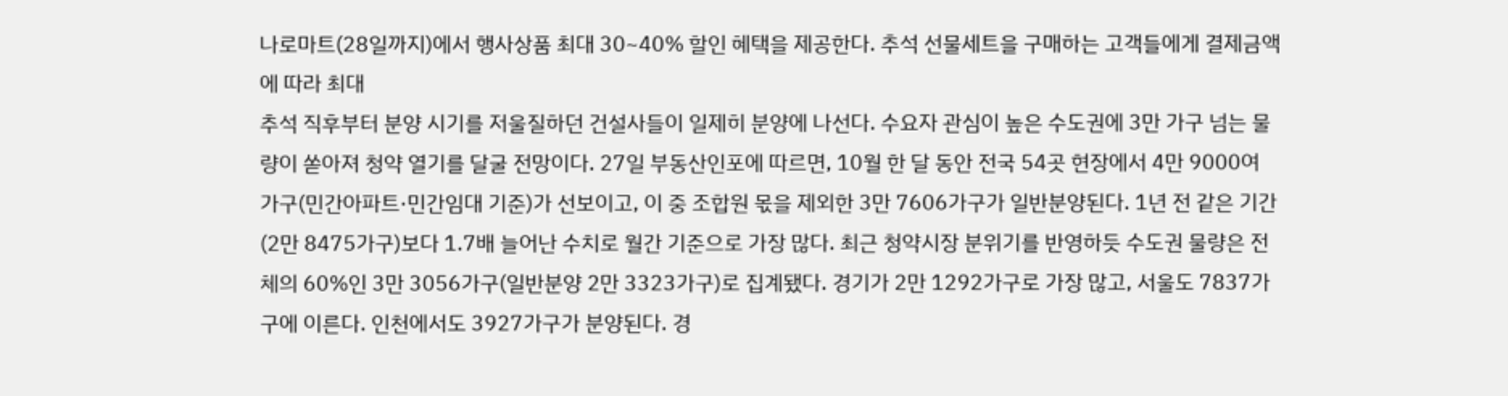나로마트(28일까지)에서 행사상품 최대 30~40% 할인 혜택을 제공한다. 추석 선물세트을 구매하는 고객들에게 결제금액에 따라 최대
추석 직후부터 분양 시기를 저울질하던 건설사들이 일제히 분양에 나선다. 수요자 관심이 높은 수도권에 3만 가구 넘는 물량이 쏟아져 청약 열기를 달굴 전망이다. 27일 부동산인포에 따르면, 10월 한 달 동안 전국 54곳 현장에서 4만 9000여 가구(민간아파트·민간임대 기준)가 선보이고, 이 중 조합원 몫을 제외한 3만 7606가구가 일반분양된다. 1년 전 같은 기간(2만 8475가구)보다 1.7배 늘어난 수치로 월간 기준으로 가장 많다. 최근 청약시장 분위기를 반영하듯 수도권 물량은 전체의 60%인 3만 3056가구(일반분양 2만 3323가구)로 집계됐다. 경기가 2만 1292가구로 가장 많고, 서울도 7837가구에 이른다. 인천에서도 3927가구가 분양된다. 경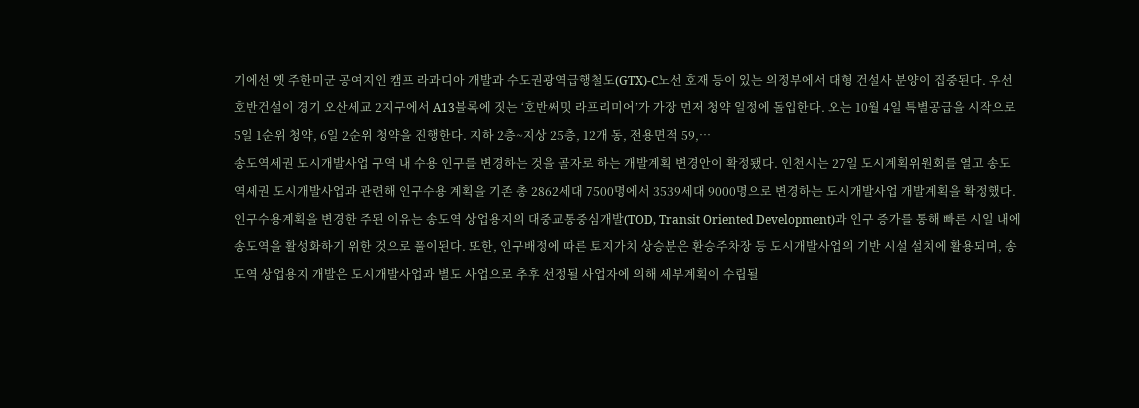기에선 옛 주한미군 공여지인 캠프 라과디아 개발과 수도권광역급행철도(GTX)-C노선 호재 등이 있는 의정부에서 대형 건설사 분양이 집중된다. 우선 호반건설이 경기 오산세교 2지구에서 A13블록에 짓는 ‘호반써밋 라프리미어’가 가장 먼저 청약 일정에 돌입한다. 오는 10월 4일 특별공급을 시작으로 5일 1순위 청약, 6일 2순위 청약을 진행한다. 지하 2층~지상 25층, 12개 동, 전용면적 59,…
송도역세권 도시개발사업 구역 내 수용 인구를 변경하는 것을 골자로 하는 개발계획 변경안이 확정됐다. 인천시는 27일 도시계획위원회를 열고 송도역세권 도시개발사업과 관련해 인구수용 계획을 기존 총 2862세대 7500명에서 3539세대 9000명으로 변경하는 도시개발사업 개발계획을 확정했다. 인구수용계획을 변경한 주된 이유는 송도역 상업용지의 대중교통중심개발(TOD, Transit Oriented Development)과 인구 증가를 통해 빠른 시일 내에 송도역을 활성화하기 위한 것으로 풀이된다. 또한, 인구배정에 따른 토지가치 상승분은 환승주차장 등 도시개발사업의 기반 시설 설치에 활용되며, 송도역 상업용지 개발은 도시개발사업과 별도 사업으로 추후 선정될 사업자에 의해 세부계획이 수립될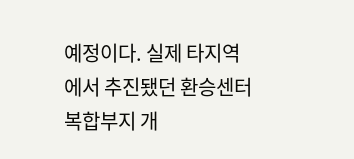예정이다. 실제 타지역에서 추진됐던 환승센터 복합부지 개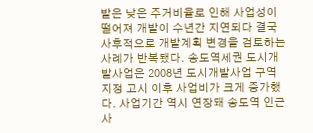발은 낮은 주거비율로 인해 사업성이 떨어져 개발이 수년간 지연되다 결국 사후적으로 개발계획 변경을 검토하는 사례가 반복됐다. 송도역세권 도시개발사업은 2008년 도시개발사업 구역지정 고시 이후 사업비가 크게 증가했다. 사업기간 역시 연장돼 송도역 인근 사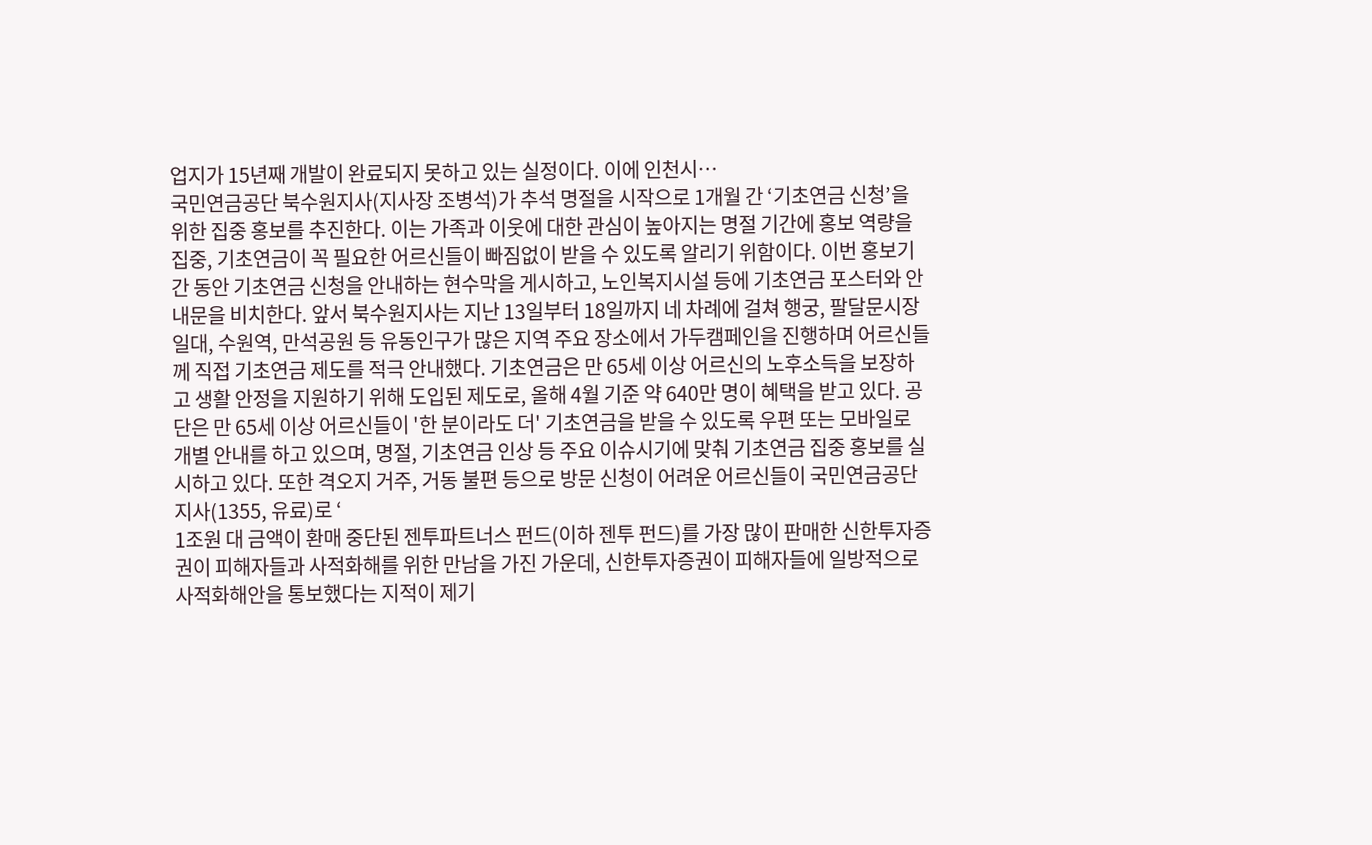업지가 15년째 개발이 완료되지 못하고 있는 실정이다. 이에 인천시…
국민연금공단 북수원지사(지사장 조병석)가 추석 명절을 시작으로 1개월 간 ‘기초연금 신청’을 위한 집중 홍보를 추진한다. 이는 가족과 이웃에 대한 관심이 높아지는 명절 기간에 홍보 역량을 집중, 기초연금이 꼭 필요한 어르신들이 빠짐없이 받을 수 있도록 알리기 위함이다. 이번 홍보기간 동안 기초연금 신청을 안내하는 현수막을 게시하고, 노인복지시설 등에 기초연금 포스터와 안내문을 비치한다. 앞서 북수원지사는 지난 13일부터 18일까지 네 차례에 걸쳐 행궁, 팔달문시장 일대, 수원역, 만석공원 등 유동인구가 많은 지역 주요 장소에서 가두캠페인을 진행하며 어르신들께 직접 기초연금 제도를 적극 안내했다. 기초연금은 만 65세 이상 어르신의 노후소득을 보장하고 생활 안정을 지원하기 위해 도입된 제도로, 올해 4월 기준 약 640만 명이 혜택을 받고 있다. 공단은 만 65세 이상 어르신들이 '한 분이라도 더' 기초연금을 받을 수 있도록 우편 또는 모바일로 개별 안내를 하고 있으며, 명절, 기초연금 인상 등 주요 이슈시기에 맞춰 기초연금 집중 홍보를 실시하고 있다. 또한 격오지 거주, 거동 불편 등으로 방문 신청이 어려운 어르신들이 국민연금공단 지사(1355, 유료)로 ‘
1조원 대 금액이 환매 중단된 젠투파트너스 펀드(이하 젠투 펀드)를 가장 많이 판매한 신한투자증권이 피해자들과 사적화해를 위한 만남을 가진 가운데, 신한투자증권이 피해자들에 일방적으로 사적화해안을 통보했다는 지적이 제기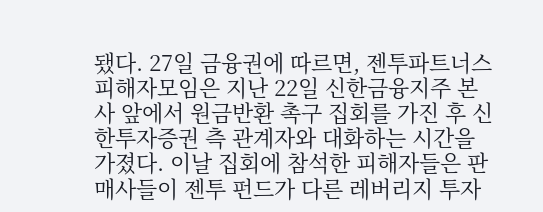됐다. 27일 금융권에 따르면, 젠투파트너스 피해자모임은 지난 22일 신한금융지주 본사 앞에서 원금반환 촉구 집회를 가진 후 신한투자증권 측 관계자와 대화하는 시간을 가졌다. 이날 집회에 참석한 피해자들은 판매사들이 젠투 펀드가 다른 레버리지 투자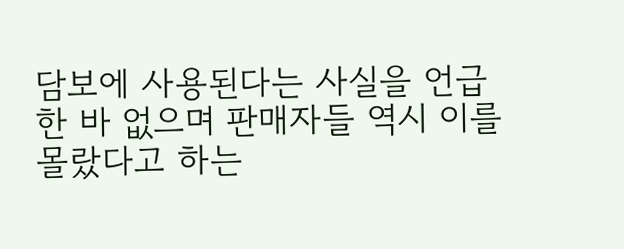담보에 사용된다는 사실을 언급한 바 없으며 판매자들 역시 이를 몰랐다고 하는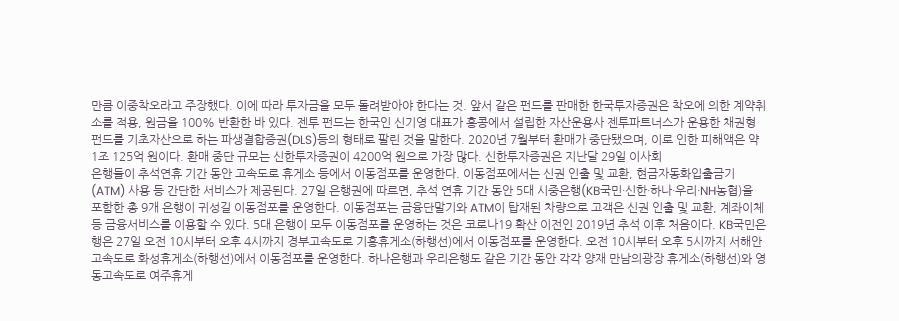만큼 이중착오라고 주장했다. 이에 따라 투자금을 모두 돌려받아야 한다는 것. 앞서 같은 펀드를 판매한 한국투자증권은 착오에 의한 계약취소를 적용, 원금을 100% 반환한 바 있다. 젠투 펀드는 한국인 신기영 대표가 홍콩에서 설립한 자산운용사 젠투파트너스가 운용한 채권형 펀드를 기초자산으로 하는 파생결합증권(DLS)등의 형태로 팔린 것을 말한다. 2020년 7월부터 환매가 중단됐으며, 이로 인한 피해액은 약 1조 125억 원이다. 환매 중단 규모는 신한투자증권이 4200억 원으로 가장 많다. 신한투자증권은 지난달 29일 이사회
은행들이 추석연휴 기간 동안 고속도로 휴게소 등에서 이동점포를 운영한다. 이동점포에서는 신권 인출 및 교환, 현금자동화입출금기(ATM) 사용 등 간단한 서비스가 제공된다. 27일 은행권에 따르면, 추석 연휴 기간 동안 5대 시중은행(KB국민·신한·하나·우리·NH농협)을 포함한 총 9개 은행이 귀성길 이동점포를 운영한다. 이동점포는 금융단말기와 ATM이 탑재된 차량으로 고객은 신권 인출 및 교환, 계좌이체 등 금융서비스를 이용할 수 있다. 5대 은행이 모두 이동점포를 운영하는 것은 코로나19 확산 이전인 2019년 추석 이후 처음이다. KB국민은행은 27일 오전 10시부터 오후 4시까지 경부고속도로 기흥휴게소(하행선)에서 이동점포를 운영한다. 오전 10시부터 오후 5시까지 서해안고속도로 화성휴게소(하행선)에서 이동점포를 운영한다. 하나은행과 우리은행도 같은 기간 동안 각각 양재 만남의광장 휴게소(하행선)와 영동고속도로 여주휴게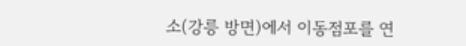소(강릉 방면)에서 이동점포를 연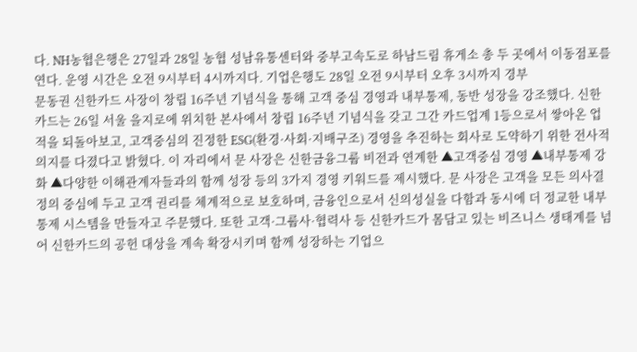다. NH농협은행은 27일과 28일 농협 성남유통센터와 중부고속도로 하남드림 휴게소 총 두 곳에서 이동점포를 연다. 운영 시간은 오전 9시부터 4시까지다. 기업은행도 28일 오전 9시부터 오후 3시까지 경부
문동권 신한카드 사장이 창립 16주년 기념식을 통해 고객 중심 경영과 내부통제, 동반 성장을 강조했다. 신한카드는 26일 서울 을지로에 위치한 본사에서 창립 16주년 기념식을 갖고 그간 카드업계 1등으로서 쌓아온 업적을 되돌아보고, 고객중심의 진정한 ESG(환경·사회·지배구조) 경영을 추진하는 회사로 도약하기 위한 전사적 의지를 다졌다고 밝혔다. 이 자리에서 문 사장은 신한금융그룹 비전과 연계한 ▲고객중심 경영 ▲내부통제 강화 ▲다양한 이해관계자들과의 함께 성장 등의 3가지 경영 키워드를 제시했다. 문 사장은 고객을 모든 의사결정의 중심에 두고 고객 권리를 체계적으로 보호하며, 금융인으로서 신의성실을 다함과 동시에 더 정교한 내부 통제 시스템을 만들자고 주문했다. 또한 고객·그룹사·협력사 등 신한카드가 몸담고 있는 비즈니스 생태계를 넘어 신한카드의 공헌 대상을 계속 확장시키며 함께 성장하는 기업으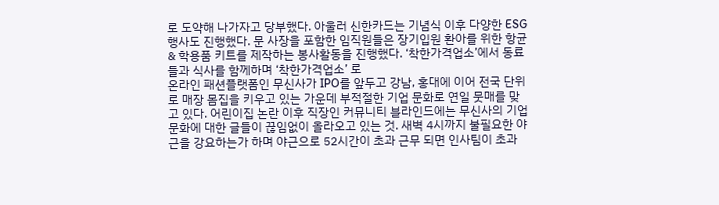로 도약해 나가자고 당부했다. 아울러 신한카드는 기념식 이후 다양한 ESG 행사도 진행했다. 문 사장을 포함한 임직원들은 장기입원 환아를 위한 항균 & 학용품 키트를 제작하는 봉사활동을 진행했다. ‘착한가격업소’에서 동료들과 식사를 함께하며 ‘착한가격업소’ 로
온라인 패션플랫폼인 무신사가 IPO를 앞두고 강남, 홍대에 이어 전국 단위로 매장 몸집을 키우고 있는 가운데 부적절한 기업 문화로 연일 뭇매를 맞고 있다. 어린이집 논란 이후 직장인 커뮤니티 블라인드에는 무신사의 기업 문화에 대한 글들이 끊임없이 올라오고 있는 것. 새벽 4시까지 불필요한 야근을 강요하는가 하며 야근으로 52시간이 초과 근무 되면 인사팀이 초과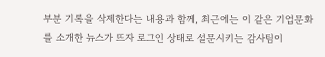부분 기록을 삭제한다는 내용과 함께, 최근에는 이 같은 기업문화를 소개한 뉴스가 뜨자 로그인 상태로 설문시키는 감사팀이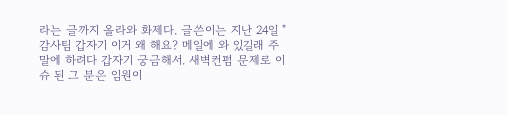라는 글까지 올라와 화제다. 글쓴이는 지난 24일 "감사팀 갑자기 이거 왜 해요? 메일에 와 있길래 주말에 하려다 갑자기 궁금해서. 새벽컨펌 문제로 이슈 된 그 분은 임원이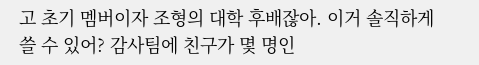고 초기 멤버이자 조형의 대학 후배잖아. 이거 솔직하게 쓸 수 있어? 감사팀에 친구가 몇 명인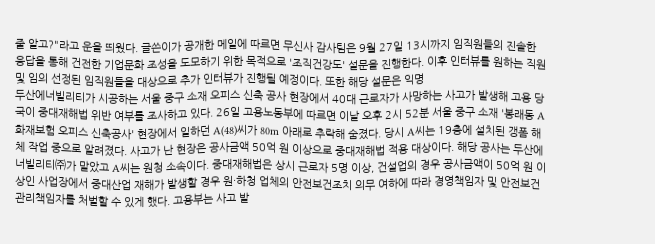줄 알고?"라고 운을 띄웠다. 글쓴이가 공개한 메일에 따르면 무신사 감사팀은 9월 27일 13시까지 임직원들의 진솔한 응답을 통해 건전한 기업문화 조성을 도모하기 위한 목적으로 '조직건강도' 설문을 진행한다. 이후 인터뷰를 원하는 직원 및 임의 선정된 임직원들을 대상으로 추가 인터뷰가 진행될 예정이다. 또한 해당 설문은 익명
두산에너빌리티가 시공하는 서울 중구 소재 오피스 신축 공사 현장에서 40대 근로자가 사망하는 사고가 발생해 고용 당국이 중대재해법 위반 여부를 조사하고 있다. 26일 고용노동부에 따르면 이날 오후 2시 52분 서울 중구 소재 '봉래동 A화재보험 오피스 신축공사' 현장에서 일하던 A(48)씨가 80m 아래로 추락해 숨졌다. 당시 A씨는 19층에 설치된 갱폼 해체 작업 중으로 알려졌다. 사고가 난 현장은 공사금액 50억 원 이상으로 중대재해법 적용 대상이다. 해당 공사는 두산에너빌리티㈜가 맡았고 A씨는 원청 소속이다. 중대재해법은 상시 근로자 5명 이상, 건설업의 경우 공사금액이 50억 원 이상인 사업장에서 중대산업 재해가 발생할 경우 원·하청 업체의 안전보건조치 의무 여하에 따라 경영책임자 및 안전보건관리책임자를 처벌할 수 있게 했다. 고용부는 사고 발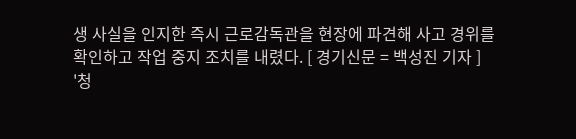생 사실을 인지한 즉시 근로감독관을 현장에 파견해 사고 경위를 확인하고 작업 중지 조치를 내렸다. [ 경기신문 = 백성진 기자 ]
'청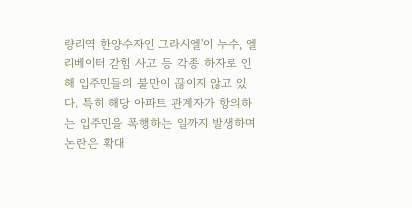량리역 한양수자인 그라시엘'이 누수, 엘리베이터 갇힘 사고 등 각종 하자로 인해 입주민들의 불만이 끊이지 않고 있다. 특히 해당 아파트 관계자가 항의하는 입주민을 폭행하는 일까지 발생하며 논란은 확대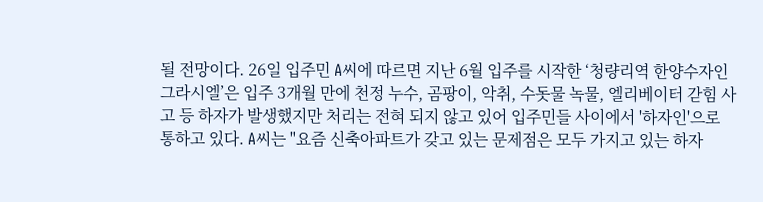될 전망이다. 26일 입주민 A씨에 따르면 지난 6월 입주를 시작한 ‘청량리역 한양수자인 그라시엘’은 입주 3개월 만에 천정 누수, 곰팡이, 악취, 수돗물 녹물, 엘리베이터 갇힘 사고 등 하자가 발생했지만 처리는 전혀 되지 않고 있어 입주민들 사이에서 '하자인'으로 통하고 있다. A씨는 "요즘 신축아파트가 갖고 있는 문제점은 모두 가지고 있는 하자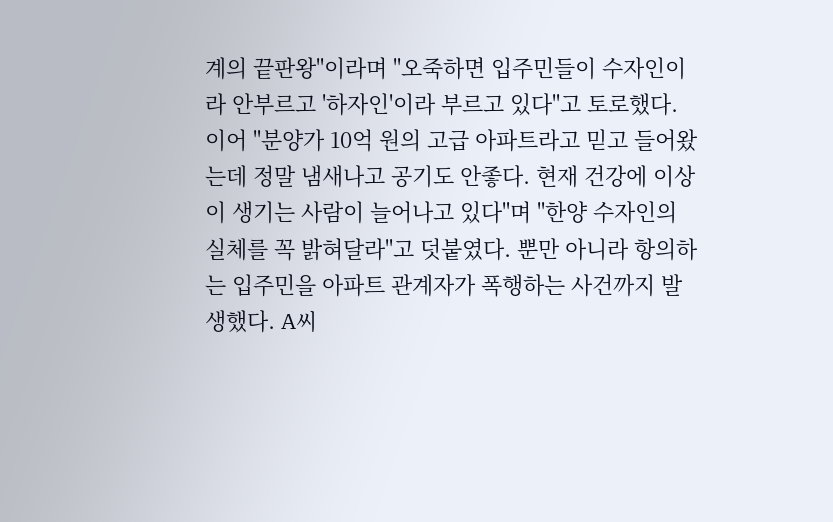계의 끝판왕"이라며 "오죽하면 입주민들이 수자인이라 안부르고 '하자인'이라 부르고 있다"고 토로했다. 이어 "분양가 10억 원의 고급 아파트라고 믿고 들어왔는데 정말 냄새나고 공기도 안좋다. 현재 건강에 이상이 생기는 사람이 늘어나고 있다"며 "한양 수자인의 실체를 꼭 밝혀달라"고 덧붙였다. 뿐만 아니라 항의하는 입주민을 아파트 관계자가 폭행하는 사건까지 발생했다. A씨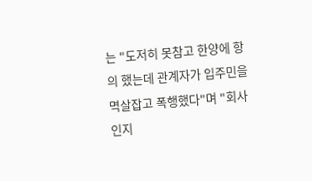는 "도저히 못참고 한양에 항의 했는데 관계자가 입주민을 멱살잡고 폭행했다"며 "회사인지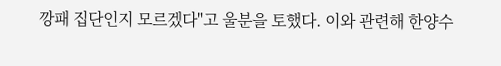깡패 집단인지 모르겠다"고 울분을 토했다. 이와 관련해 한양수